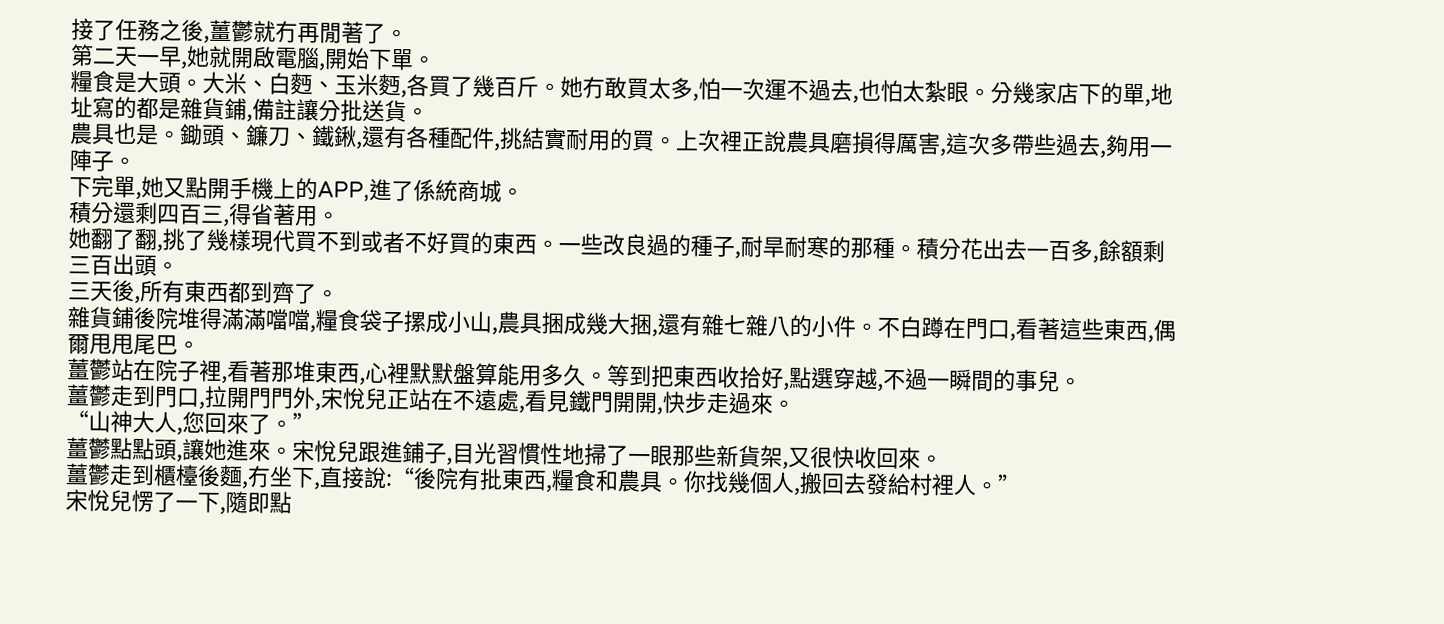接了任務之後,薑鬱就冇再閒著了。
第二天一早,她就開啟電腦,開始下單。
糧食是大頭。大米、白麪、玉米麪,各買了幾百斤。她冇敢買太多,怕一次運不過去,也怕太紮眼。分幾家店下的單,地址寫的都是雜貨鋪,備註讓分批送貨。
農具也是。鋤頭、鐮刀、鐵鍬,還有各種配件,挑結實耐用的買。上次裡正說農具磨損得厲害,這次多帶些過去,夠用一陣子。
下完單,她又點開手機上的APP,進了係統商城。
積分還剩四百三,得省著用。
她翻了翻,挑了幾樣現代買不到或者不好買的東西。一些改良過的種子,耐旱耐寒的那種。積分花出去一百多,餘額剩三百出頭。
三天後,所有東西都到齊了。
雜貨鋪後院堆得滿滿噹噹,糧食袋子摞成小山,農具捆成幾大捆,還有雜七雜八的小件。不白蹲在門口,看著這些東西,偶爾甩甩尾巴。
薑鬱站在院子裡,看著那堆東西,心裡默默盤算能用多久。等到把東西收拾好,點選穿越,不過一瞬間的事兒。
薑鬱走到門口,拉開門門外,宋悅兒正站在不遠處,看見鐵門開開,快步走過來。
“山神大人,您回來了。”
薑鬱點點頭,讓她進來。宋悅兒跟進鋪子,目光習慣性地掃了一眼那些新貨架,又很快收回來。
薑鬱走到櫃檯後麵,冇坐下,直接說:“後院有批東西,糧食和農具。你找幾個人,搬回去發給村裡人。”
宋悅兒愣了一下,隨即點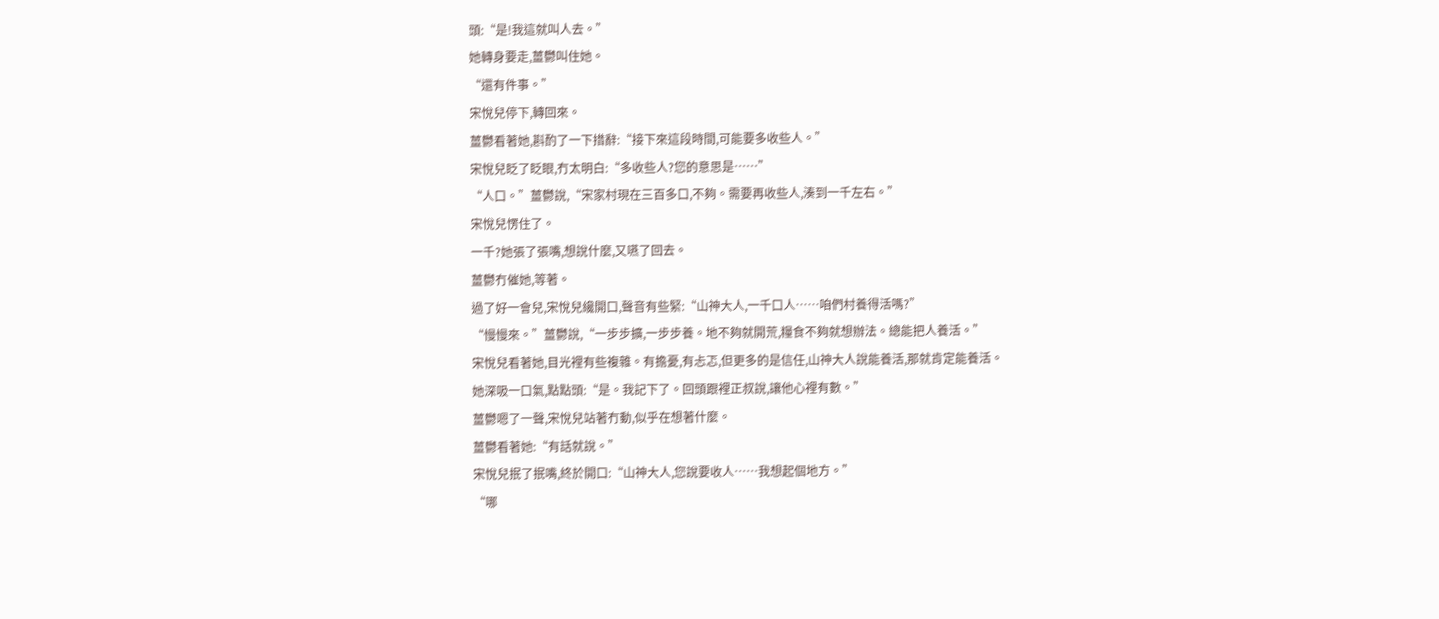頭:“是!我這就叫人去。”
她轉身要走,薑鬱叫住她。
“還有件事。”
宋悅兒停下,轉回來。
薑鬱看著她,斟酌了一下措辭:“接下來這段時間,可能要多收些人。”
宋悅兒眨了眨眼,冇太明白:“多收些人?您的意思是……”
“人口。”薑鬱說,“宋家村現在三百多口,不夠。需要再收些人,湊到一千左右。”
宋悅兒愣住了。
一千?她張了張嘴,想說什麼,又嚥了回去。
薑鬱冇催她,等著。
過了好一會兒,宋悅兒纔開口,聲音有些緊:“山神大人,一千口人……咱們村養得活嗎?”
“慢慢來。”薑鬱說,“一步步擴,一步步養。地不夠就開荒,糧食不夠就想辦法。總能把人養活。”
宋悅兒看著她,目光裡有些複雜。有擔憂,有忐忑,但更多的是信任,山神大人說能養活,那就肯定能養活。
她深吸一口氣,點點頭:“是。我記下了。回頭跟裡正叔說,讓他心裡有數。”
薑鬱嗯了一聲,宋悅兒站著冇動,似乎在想著什麼。
薑鬱看著她:“有話就說。”
宋悅兒抿了抿嘴,終於開口:“山神大人,您說要收人……我想起個地方。”
“哪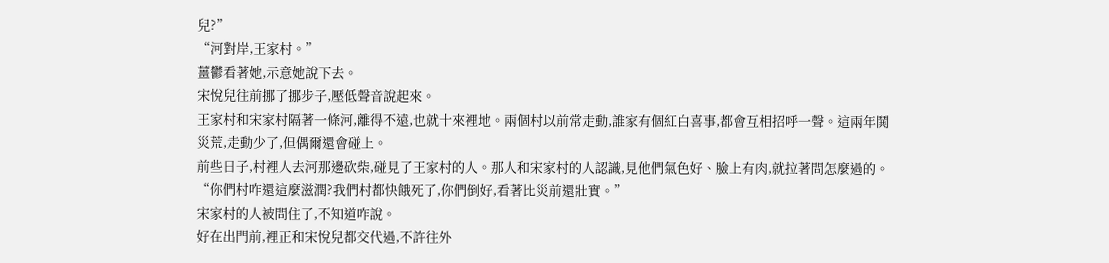兒?”
“河對岸,王家村。”
薑鬱看著她,示意她說下去。
宋悅兒往前挪了挪步子,壓低聲音說起來。
王家村和宋家村隔著一條河,離得不遠,也就十來裡地。兩個村以前常走動,誰家有個紅白喜事,都會互相招呼一聲。這兩年鬨災荒,走動少了,但偶爾還會碰上。
前些日子,村裡人去河那邊砍柴,碰見了王家村的人。那人和宋家村的人認識,見他們氣色好、臉上有肉,就拉著問怎麼過的。
“你們村咋還這麼滋潤?我們村都快餓死了,你們倒好,看著比災前還壯實。”
宋家村的人被問住了,不知道咋說。
好在出門前,裡正和宋悅兒都交代過,不許往外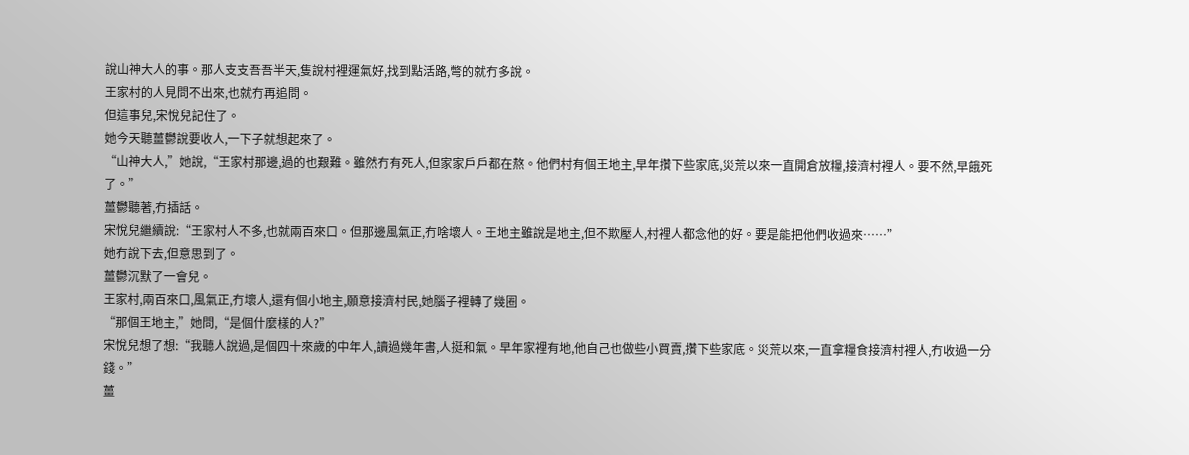說山神大人的事。那人支支吾吾半天,隻說村裡運氣好,找到點活路,彆的就冇多說。
王家村的人見問不出來,也就冇再追問。
但這事兒,宋悅兒記住了。
她今天聽薑鬱說要收人,一下子就想起來了。
“山神大人,”她說,“王家村那邊,過的也艱難。雖然冇有死人,但家家戶戶都在熬。他們村有個王地主,早年攢下些家底,災荒以來一直開倉放糧,接濟村裡人。要不然,早餓死了。”
薑鬱聽著,冇插話。
宋悅兒繼續說:“王家村人不多,也就兩百來口。但那邊風氣正,冇啥壞人。王地主雖說是地主,但不欺壓人,村裡人都念他的好。要是能把他們收過來……”
她冇說下去,但意思到了。
薑鬱沉默了一會兒。
王家村,兩百來口,風氣正,冇壞人,還有個小地主,願意接濟村民,她腦子裡轉了幾圈。
“那個王地主,”她問,“是個什麼樣的人?”
宋悅兒想了想:“我聽人說過,是個四十來歲的中年人,讀過幾年書,人挺和氣。早年家裡有地,他自己也做些小買賣,攢下些家底。災荒以來,一直拿糧食接濟村裡人,冇收過一分錢。”
薑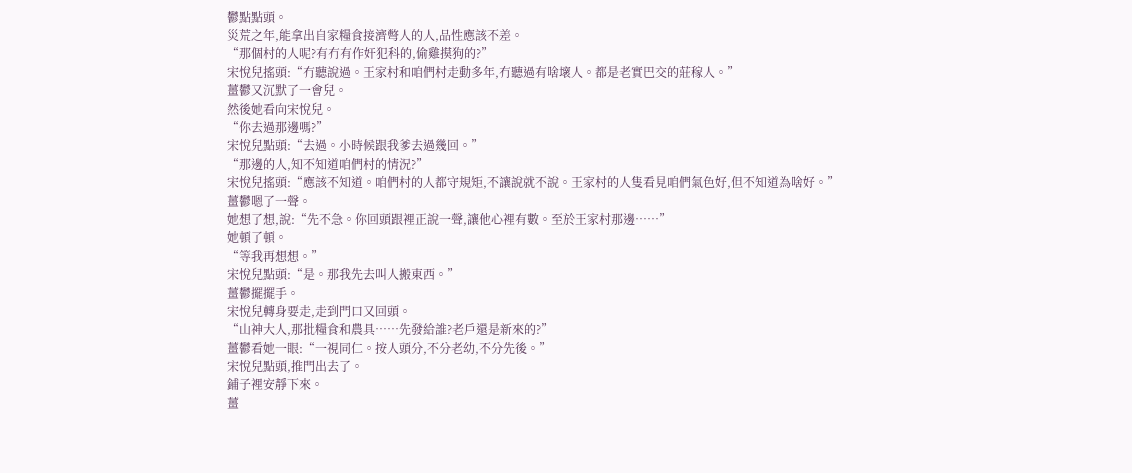鬱點點頭。
災荒之年,能拿出自家糧食接濟彆人的人,品性應該不差。
“那個村的人呢?有冇有作奸犯科的,偷雞摸狗的?”
宋悅兒搖頭:“冇聽說過。王家村和咱們村走動多年,冇聽過有啥壞人。都是老實巴交的莊稼人。”
薑鬱又沉默了一會兒。
然後她看向宋悅兒。
“你去過那邊嗎?”
宋悅兒點頭:“去過。小時候跟我爹去過幾回。”
“那邊的人,知不知道咱們村的情況?”
宋悅兒搖頭:“應該不知道。咱們村的人都守規矩,不讓說就不說。王家村的人隻看見咱們氣色好,但不知道為啥好。”
薑鬱嗯了一聲。
她想了想,說:“先不急。你回頭跟裡正說一聲,讓他心裡有數。至於王家村那邊……”
她頓了頓。
“等我再想想。”
宋悅兒點頭:“是。那我先去叫人搬東西。”
薑鬱擺擺手。
宋悅兒轉身要走,走到門口又回頭。
“山神大人,那批糧食和農具……先發給誰?老戶還是新來的?”
薑鬱看她一眼:“一視同仁。按人頭分,不分老幼,不分先後。”
宋悅兒點頭,推門出去了。
鋪子裡安靜下來。
薑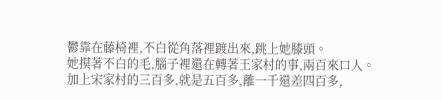鬱靠在藤椅裡,不白從角落裡踱出來,跳上她膝頭。
她摸著不白的毛,腦子裡還在轉著王家村的事,兩百來口人。
加上宋家村的三百多,就是五百多,離一千還差四百多,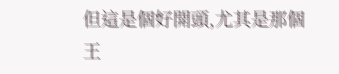但這是個好開頭,尤其是那個王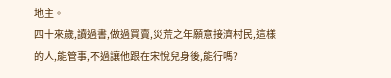地主。
四十來歲,讀過書,做過買賣,災荒之年願意接濟村民,這樣的人,能管事,不過讓他跟在宋悅兒身後,能行嗎?